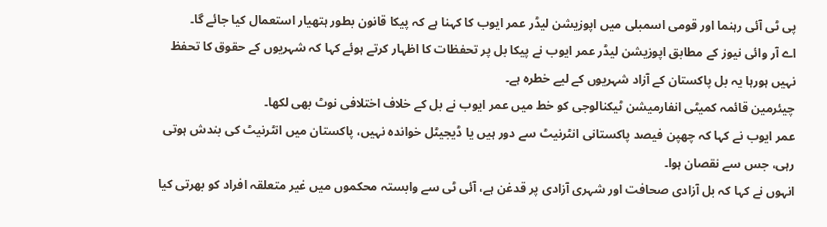پی ٹی آئی رہنما اور قومی اسمبلی میں اپوزیشن لیڈر عمر ایوب کا کہنا ہے کہ پیکا قانون بطور ہتھیار استعمال کیا جائے گا۔
اے آر وائی نیوز کے مطابق اپوزیشن لیڈر عمر ایوب نے پیکا بل پر تحفظات کا اظہار کرتے ہوئے کہا کہ شہریوں کے حقوق کا تحفظ نہیں ہورہا یہ بل پاکستان کے آزاد شہریوں کے لیے خطرہ ہے۔
چیئرمین قائمہ کمیٹی انفارمیشن ٹیکنالوجی کو خط میں عمر ایوب نے بل کے خلاف اختلافی نوٹ بھی لکھا۔
عمر ایوب نے کہا کہ چھپن فیصد پاکستانی انٹرنیٹ سے دور ہیں یا ڈیجیٹل خواندہ نہیں، پاکستان میں انٹرنیٹ کی بندش ہوتی رہی، جس سے نقصان ہوا۔
انہوں نے کہا کہ بل آزادی صحافت اور شہری آزادی پر قدغن ہے، آئی ٹی سے وابستہ محکموں میں غیر متعلقہ افراد کو بھرتی کیا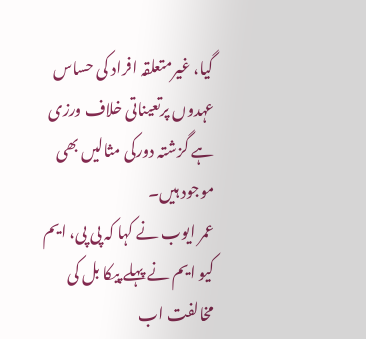گیا، غیرمتعلقہ افراد کی حساس عہدوں پرتعیناتی خلاف ورزی ہے گزشتہ دورکی مثالیں بھی موجود ہیں۔
عمر ایوب نے کہا کہ پی پی، ایم کیو ایم نے پہلے پیکا بل کی مخالفت اب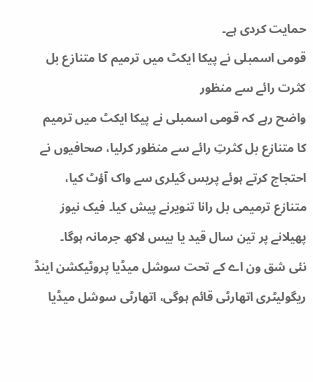حمایت کردی ہے۔
قومی اسمبلی نے پیکا ایکٹ میں ترمیم کا متنازع بل کثرت رائے سے منظور
واضح رہے کہ قومی اسمبلی نے پیکا ایکٹ میں ترمیم کا متنازع بل کثرتِ رائے سے منظور کرلیا، صحافیوں نے احتجاج کرتے ہوئے پریس گیلری سے واک آؤٹ کیا، متنازع ترمیمی بل رانا تنویرنے پیش کیا۔ فیک نیوز پھیلانے پر تین سال قید یا بیس لاکھ جرمانہ ہوگا۔
نئی شق ون اے کے تحت سوشل میڈیا پروٹیکشن اینڈ ریگولیٹری اتھارٹی قائم ہوگی، اتھارٹی سوشل میڈیا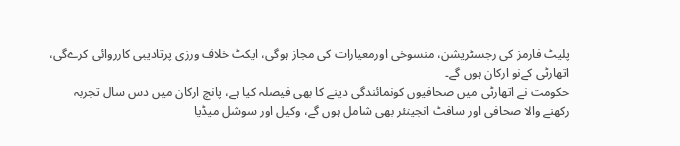پلیٹ فارمز کی رجسٹریشن، منسوخی اورمعیارات کی مجاز ہوگی، ایکٹ خلاف ورزی پرتادیبی کارروائی کرےگی، اتھارٹی کےنو ارکان ہوں گے۔
حکومت نے اتھارٹی میں صحافیوں کونمائندگی دینے کا بھی فیصلہ کیا ہے، پانچ ارکان میں دس سال تجربہ رکھنے والا صحافی اور سافٹ انجینئر بھی شامل ہوں گے، وکیل اور سوشل میڈیا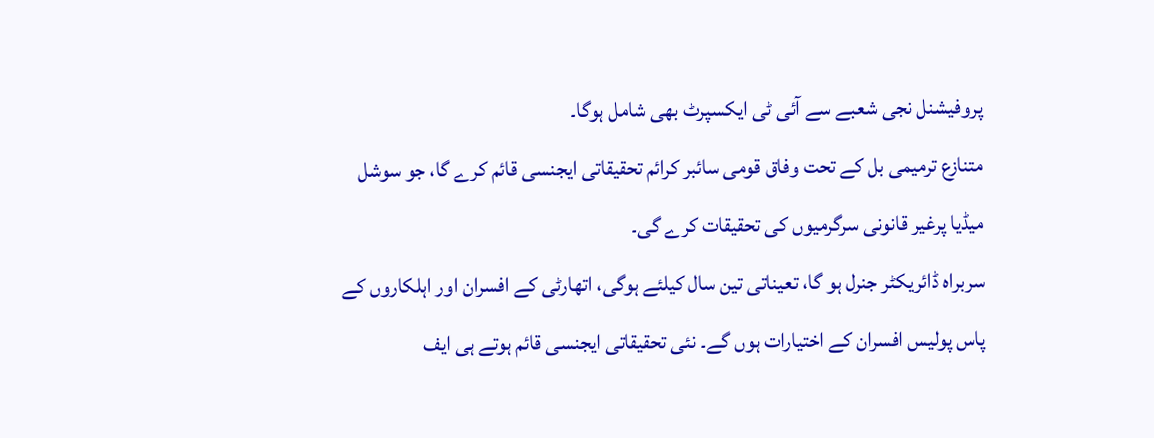پروفیشنل نجی شعبے سے آئی ٹی ایکسپرٹ بھی شامل ہوگا۔
متنازع ترمیمی بل کے تحت وفاق قومی سائبر کرائم تحقیقاتی ایجنسی قائم کرے گا، جو سوشل میڈیا پرغیر قانونی سرگرمیوں کی تحقیقات کرے گی۔
سربراہ ڈائریکٹر جنرل ہو گا، تعیناتی تین سال کیلئے ہوگی، اتھارٹی کے افسران اور اہلکاروں کے پاس پولیس افسران کے اختیارات ہوں گے۔ نئی تحقیقاتی ایجنسی قائم ہوتے ہی ایف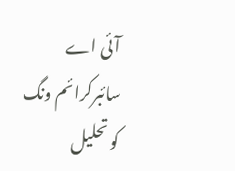آئی اے سائبرکرائم ونگ کو تحلیل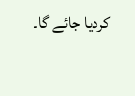کردیا جائے گا۔